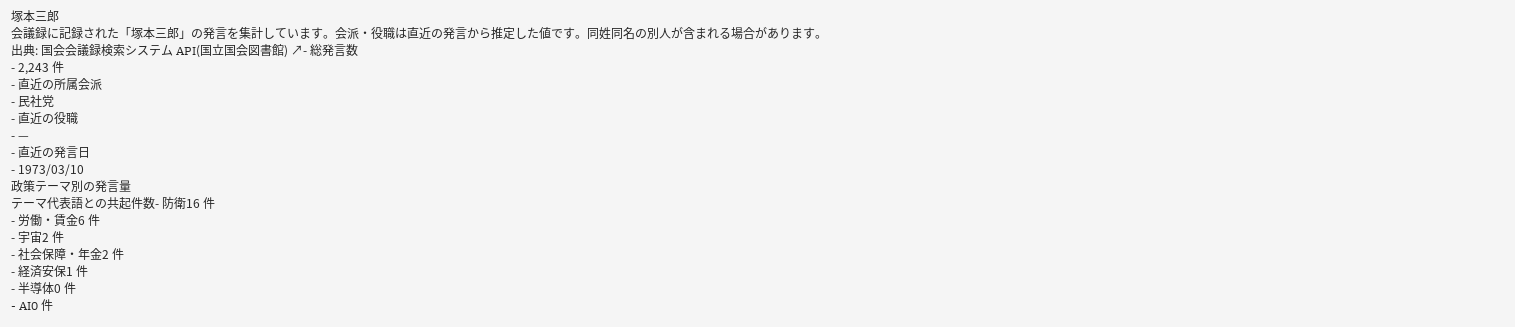塚本三郎
会議録に記録された「塚本三郎」の発言を集計しています。会派・役職は直近の発言から推定した値です。同姓同名の別人が含まれる場合があります。
出典: 国会会議録検索システム API(国立国会図書館) ↗- 総発言数
- 2,243 件
- 直近の所属会派
- 民社党
- 直近の役職
- —
- 直近の発言日
- 1973/03/10
政策テーマ別の発言量
テーマ代表語との共起件数- 防衛16 件
- 労働・賃金6 件
- 宇宙2 件
- 社会保障・年金2 件
- 経済安保1 件
- 半導体0 件
- AI0 件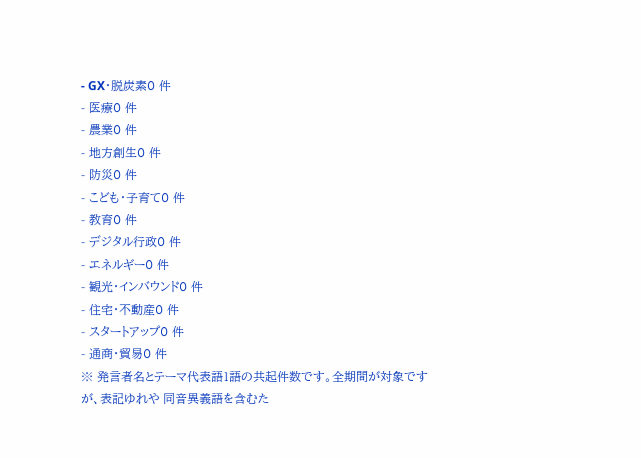- GX・脱炭素0 件
- 医療0 件
- 農業0 件
- 地方創生0 件
- 防災0 件
- こども・子育て0 件
- 教育0 件
- デジタル行政0 件
- エネルギー0 件
- 観光・インバウンド0 件
- 住宅・不動産0 件
- スタートアップ0 件
- 通商・貿易0 件
※ 発言者名とテーマ代表語1語の共起件数です。全期間が対象ですが、表記ゆれや 同音異義語を含むた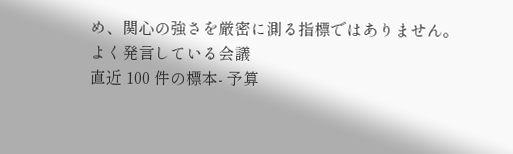め、関心の強さを厳密に測る指標ではありません。
よく発言している会議
直近 100 件の標本- 予算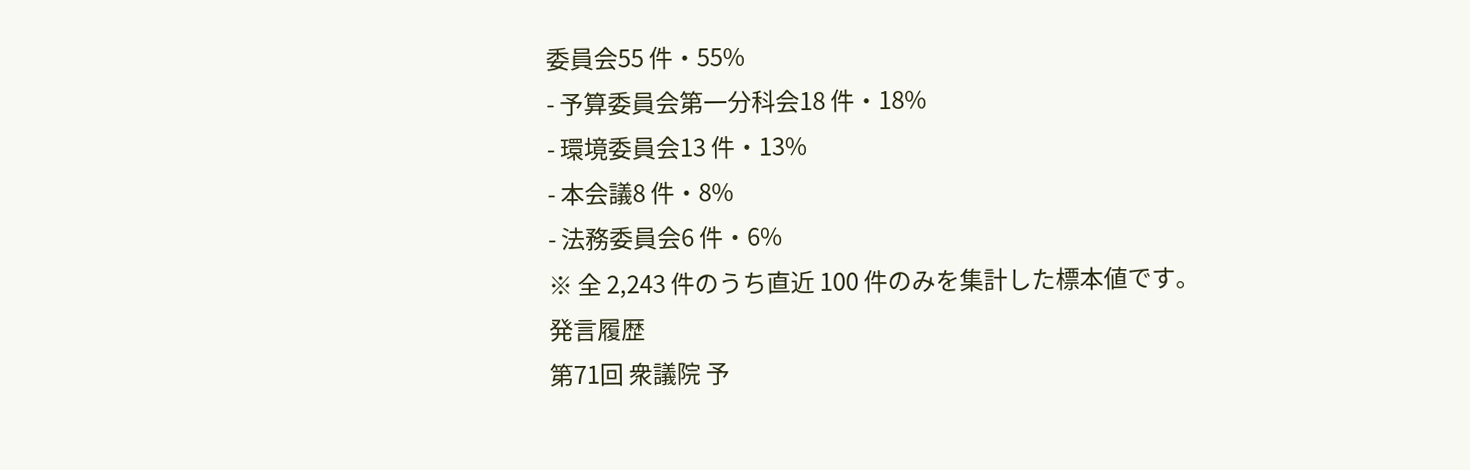委員会55 件・55%
- 予算委員会第一分科会18 件・18%
- 環境委員会13 件・13%
- 本会議8 件・8%
- 法務委員会6 件・6%
※ 全 2,243 件のうち直近 100 件のみを集計した標本値です。
発言履歴
第71回 衆議院 予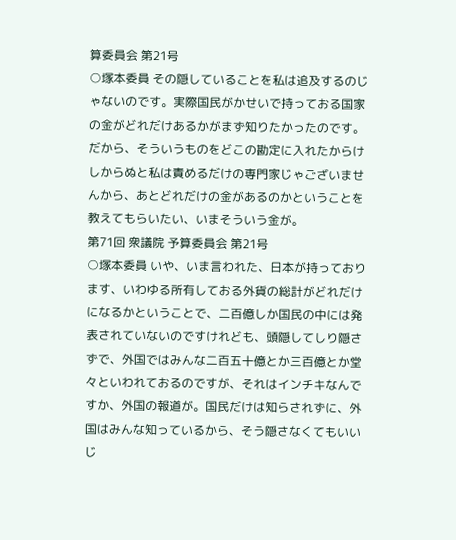算委員会 第21号
○塚本委員 その隠していることを私は追及するのじゃないのです。実際国民がかせいで持っておる国家の金がどれだけあるかがまず知りたかったのです。だから、そういうものをどこの勘定に入れたからけしからぬと私は責めるだけの専門家じゃございませんから、あとどれだけの金があるのかということを教えてもらいたい、いまそういう金が。
第71回 衆議院 予算委員会 第21号
○塚本委員 いや、いま言われた、日本が持っております、いわゆる所有しておる外貨の総計がどれだけになるかということで、二百億しか国民の中には発表されていないのですけれども、頭隠してしり隠さずで、外国ではみんな二百五十億とか三百億とか堂々といわれておるのですが、それはインチキなんですか、外国の報道が。国民だけは知らされずに、外国はみんな知っているから、そう隠さなくてもいいじ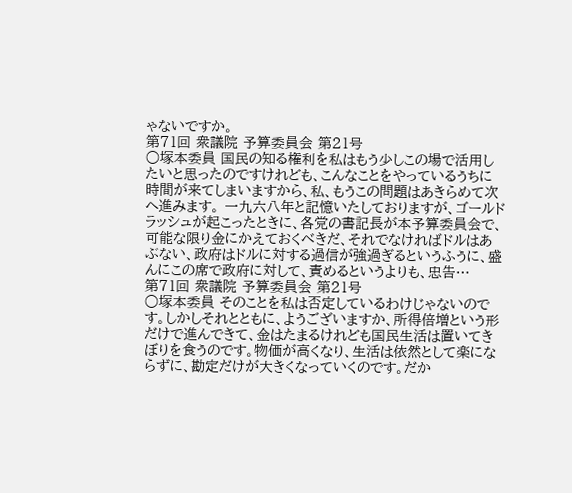ゃないですか。
第71回 衆議院 予算委員会 第21号
○塚本委員 国民の知る権利を私はもう少しこの場で活用したいと思ったのですけれども、こんなことをやっているうちに時間が来てしまいますから、私、もうこの問題はあきらめて次へ進みます。 一九六八年と記憶いたしておりますが、ゴールドラッシュが起こったときに、各党の書記長が本予算委員会で、可能な限り金にかえておくべきだ、それでなければドルはあぶない、政府はドルに対する過信が強過ぎるというふうに、盛んにこの席で政府に対して、責めるというよりも、忠告…
第71回 衆議院 予算委員会 第21号
○塚本委員 そのことを私は否定しているわけじゃないのです。しかしそれとともに、ようございますか、所得倍増という形だけで進んできて、金はたまるけれども国民生活は置いてきぼりを食うのです。物価が高くなり、生活は依然として楽にならずに、勘定だけが大きくなっていくのです。だか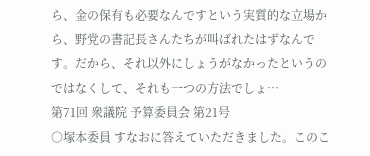ら、金の保有も必要なんですという実質的な立場から、野党の書記長さんたちが叫ばれたはずなんです。だから、それ以外にしょうがなかったというのではなくして、それも一つの方法でしょ…
第71回 衆議院 予算委員会 第21号
○塚本委員 すなおに答えていただきました。このこ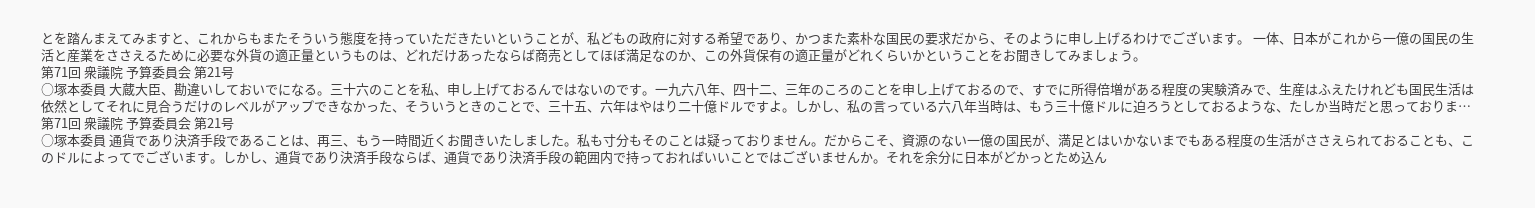とを踏んまえてみますと、これからもまたそういう態度を持っていただきたいということが、私どもの政府に対する希望であり、かつまた素朴な国民の要求だから、そのように申し上げるわけでございます。 一体、日本がこれから一億の国民の生活と産業をささえるために必要な外貨の適正量というものは、どれだけあったならば商売としてほぼ満足なのか、この外貨保有の適正量がどれくらいかということをお聞きしてみましょう。
第71回 衆議院 予算委員会 第21号
○塚本委員 大蔵大臣、勘違いしておいでになる。三十六のことを私、申し上げておるんではないのです。一九六八年、四十二、三年のころのことを申し上げておるので、すでに所得倍増がある程度の実験済みで、生産はふえたけれども国民生活は依然としてそれに見合うだけのレベルがアップできなかった、そういうときのことで、三十五、六年はやはり二十億ドルですよ。しかし、私の言っている六八年当時は、もう三十億ドルに迫ろうとしておるような、たしか当時だと思っておりま…
第71回 衆議院 予算委員会 第21号
○塚本委員 通貨であり決済手段であることは、再三、もう一時間近くお聞きいたしました。私も寸分もそのことは疑っておりません。だからこそ、資源のない一億の国民が、満足とはいかないまでもある程度の生活がささえられておることも、このドルによってでございます。しかし、通貨であり決済手段ならば、通貨であり決済手段の範囲内で持っておればいいことではございませんか。それを余分に日本がどかっとため込ん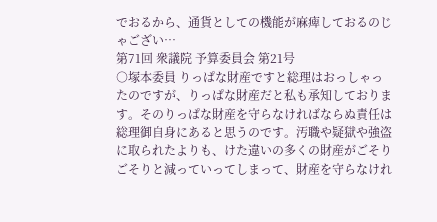でおるから、通貨としての機能が麻痺しておるのじゃござい…
第71回 衆議院 予算委員会 第21号
○塚本委員 りっぱな財産ですと総理はおっしゃったのですが、りっぱな財産だと私も承知しております。そのりっぱな財産を守らなければならぬ責任は総理御自身にあると思うのです。汚職や疑獄や強盗に取られたよりも、けた違いの多くの財産がごそりごそりと減っていってしまって、財産を守らなけれ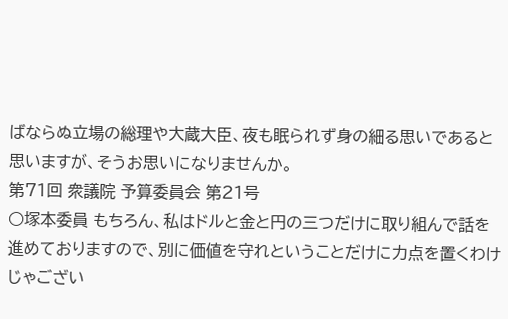ばならぬ立場の総理や大蔵大臣、夜も眠られず身の細る思いであると思いますが、そうお思いになりませんか。
第71回 衆議院 予算委員会 第21号
○塚本委員 もちろん、私はドルと金と円の三つだけに取り組んで話を進めておりますので、別に価値を守れということだけに力点を置くわけじゃござい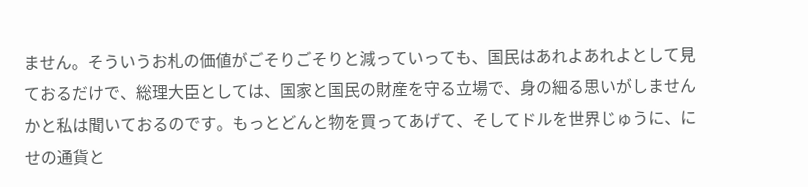ません。そういうお札の価値がごそりごそりと減っていっても、国民はあれよあれよとして見ておるだけで、総理大臣としては、国家と国民の財産を守る立場で、身の細る思いがしませんかと私は聞いておるのです。もっとどんと物を買ってあげて、そしてドルを世界じゅうに、にせの通貨と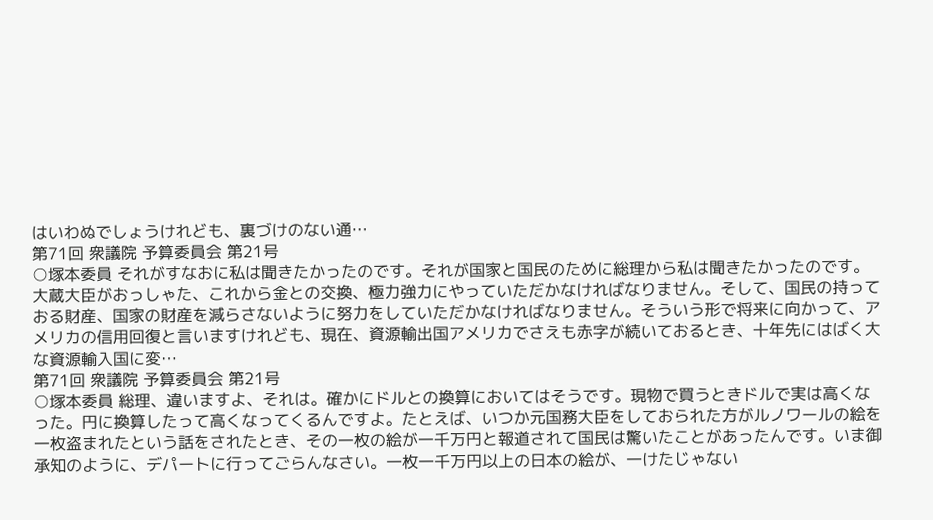はいわぬでしょうけれども、裏づけのない通…
第71回 衆議院 予算委員会 第21号
○塚本委員 それがすなおに私は聞きたかったのです。それが国家と国民のために総理から私は聞きたかったのです。大蔵大臣がおっしゃた、これから金との交換、極力強力にやっていただかなければなりません。そして、国民の持っておる財産、国家の財産を減らさないように努力をしていただかなければなりません。そういう形で将来に向かって、アメリカの信用回復と言いますけれども、現在、資源輸出国アメリカでさえも赤字が続いておるとき、十年先にはばく大な資源輸入国に変…
第71回 衆議院 予算委員会 第21号
○塚本委員 総理、違いますよ、それは。確かにドルとの換算においてはそうです。現物で買うときドルで実は高くなった。円に換算したって高くなってくるんですよ。たとえば、いつか元国務大臣をしておられた方がルノワールの絵を一枚盗まれたという話をされたとき、その一枚の絵が一千万円と報道されて国民は驚いたことがあったんです。いま御承知のように、デパートに行ってごらんなさい。一枚一千万円以上の日本の絵が、一けたじゃない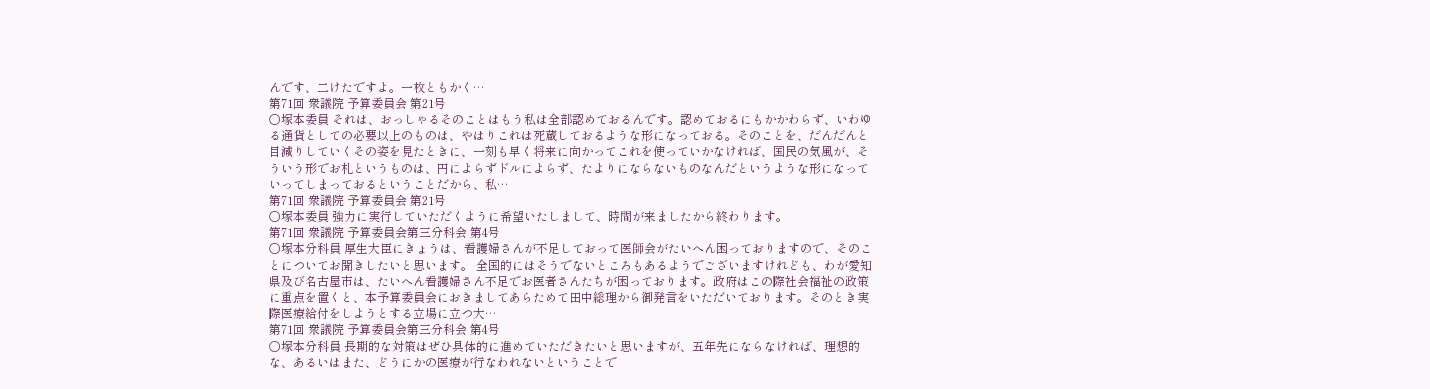んです、二けたですよ。一枚ともかく…
第71回 衆議院 予算委員会 第21号
○塚本委員 それは、おっしゃるそのことはもう私は全部認めておるんです。認めておるにもかかわらず、いわゆる通貨としての必要以上のものは、やはりこれは死蔵しておるような形になっておる。そのことを、だんだんと目減りしていくその姿を見たときに、一刻も早く将来に向かってこれを使っていかなければ、国民の気風が、そういう形でお札というものは、円によらずドルによらず、たよりにならないものなんだというような形になっていってしまっておるということだから、私…
第71回 衆議院 予算委員会 第21号
○塚本委員 強力に実行していただくように希望いたしまして、時間が来ましたから終わります。
第71回 衆議院 予算委員会第三分科会 第4号
○塚本分科員 厚生大臣にきょうは、看護婦さんが不足しておって医師会がたいへん困っておりますので、そのことについてお聞きしたいと思います。 全国的にはそうでないところもあるようでございますけれども、わが愛知県及び名古屋市は、たいへん看護婦さん不足でお医者さんたちが困っております。政府はこの際社会福祉の政策に重点を置くと、本予算委員会におきましてあらためて田中総理から御発言をいただいております。そのとき実際医療給付をしようとする立場に立つ大…
第71回 衆議院 予算委員会第三分科会 第4号
○塚本分科員 長期的な対策はぜひ具体的に進めていただきたいと思いますが、五年先にならなければ、理想的な、あるいはまた、どうにかの医療が行なわれないということで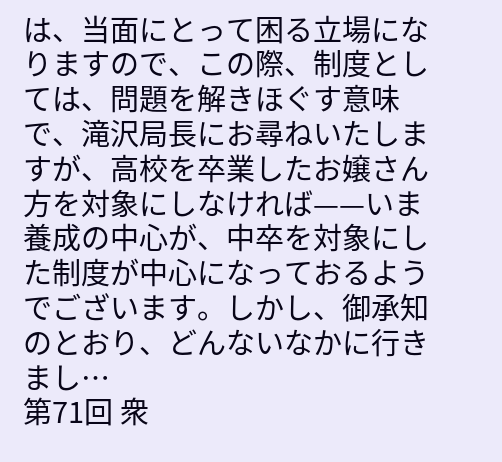は、当面にとって困る立場になりますので、この際、制度としては、問題を解きほぐす意味で、滝沢局長にお尋ねいたしますが、高校を卒業したお嬢さん方を対象にしなければ——いま養成の中心が、中卒を対象にした制度が中心になっておるようでございます。しかし、御承知のとおり、どんないなかに行きまし…
第71回 衆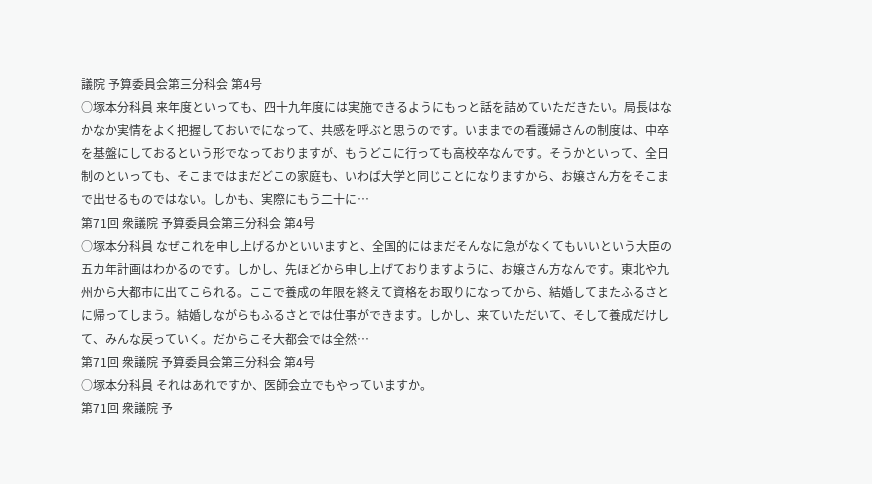議院 予算委員会第三分科会 第4号
○塚本分科員 来年度といっても、四十九年度には実施できるようにもっと話を詰めていただきたい。局長はなかなか実情をよく把握しておいでになって、共感を呼ぶと思うのです。いままでの看護婦さんの制度は、中卒を基盤にしておるという形でなっておりますが、もうどこに行っても高校卒なんです。そうかといって、全日制のといっても、そこまではまだどこの家庭も、いわば大学と同じことになりますから、お嬢さん方をそこまで出せるものではない。しかも、実際にもう二十に…
第71回 衆議院 予算委員会第三分科会 第4号
○塚本分科員 なぜこれを申し上げるかといいますと、全国的にはまだそんなに急がなくてもいいという大臣の五カ年計画はわかるのです。しかし、先ほどから申し上げておりますように、お嬢さん方なんです。東北や九州から大都市に出てこられる。ここで養成の年限を終えて資格をお取りになってから、結婚してまたふるさとに帰ってしまう。結婚しながらもふるさとでは仕事ができます。しかし、来ていただいて、そして養成だけして、みんな戻っていく。だからこそ大都会では全然…
第71回 衆議院 予算委員会第三分科会 第4号
○塚本分科員 それはあれですか、医師会立でもやっていますか。
第71回 衆議院 予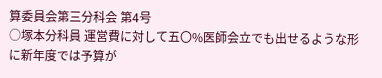算委員会第三分科会 第4号
○塚本分科員 運営費に対して五〇%医師会立でも出せるような形に新年度では予算が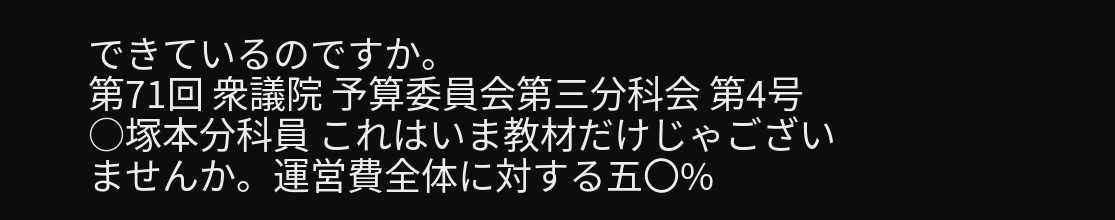できているのですか。
第71回 衆議院 予算委員会第三分科会 第4号
○塚本分科員 これはいま教材だけじゃございませんか。運営費全体に対する五〇%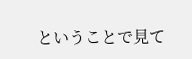ということで見て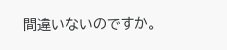間違いないのですか。